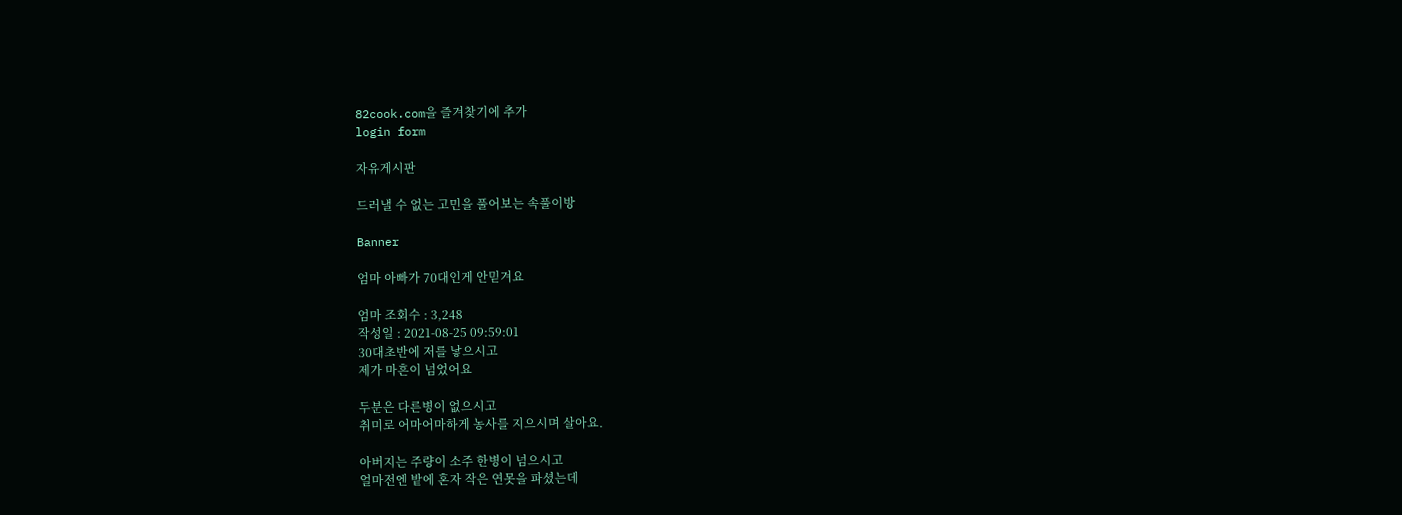82cook.com을 즐겨찾기에 추가
login form

자유게시판

드러낼 수 없는 고민을 풀어보는 속풀이방

Banner

엄마 아빠가 70대인게 안믿겨요

엄마 조회수 : 3,248
작성일 : 2021-08-25 09:59:01
30대초반에 저를 낳으시고
제가 마흔이 넘었어요

두분은 다른병이 없으시고
취미로 어마어마하게 농사를 지으시며 살아요.

아버지는 주량이 소주 한병이 넘으시고
얼마전엔 밭에 혼자 작은 연못을 파셨는데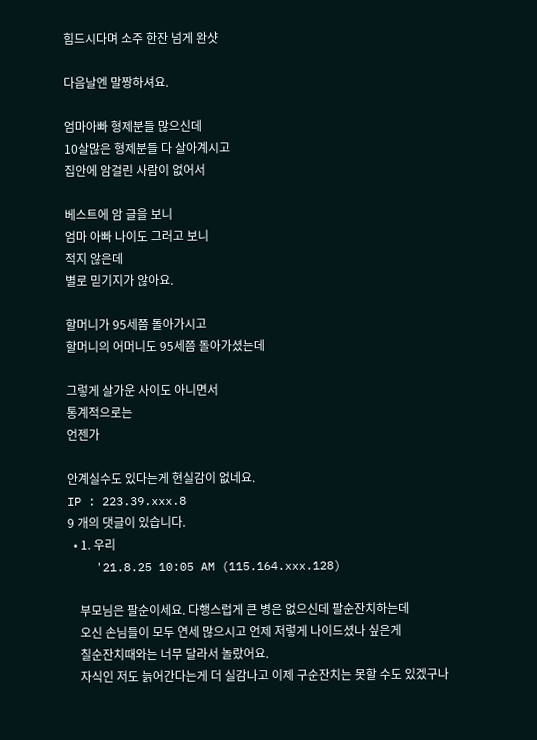힘드시다며 소주 한잔 넘게 완샷

다음날엔 말짱하셔요.

엄마아빠 형제분들 많으신데
10살많은 형제분들 다 살아계시고
집안에 암걸린 사람이 없어서

베스트에 암 글을 보니
엄마 아빠 나이도 그러고 보니
적지 않은데
별로 믿기지가 않아요.

할머니가 95세쯤 돌아가시고
할머니의 어머니도 95세쯤 돌아가셨는데

그렇게 살가운 사이도 아니면서
통계적으로는
언젠가

안계실수도 있다는게 현실감이 없네요.
IP : 223.39.xxx.8
9 개의 댓글이 있습니다.
  • 1. 우리
    '21.8.25 10:05 AM (115.164.xxx.128)

    부모님은 팔순이세요. 다행스럽게 큰 병은 없으신데 팔순잔치하는데
    오신 손님들이 모두 연세 많으시고 언제 저렇게 나이드셨나 싶은게
    칠순잔치때와는 너무 달라서 놀랐어요.
    자식인 저도 늙어간다는게 더 실감나고 이제 구순잔치는 못할 수도 있겠구나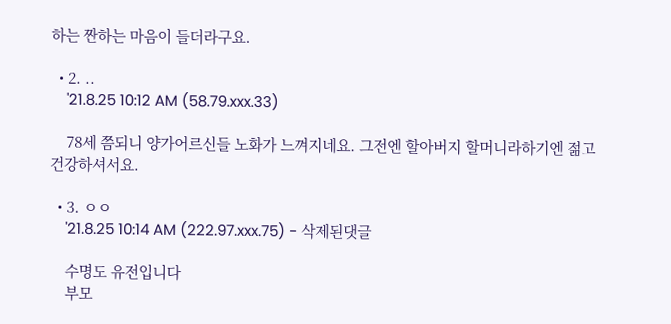하는 짠하는 마음이 들더라구요.

  • 2. ..
    '21.8.25 10:12 AM (58.79.xxx.33)

    78세 쯤되니 양가어르신들 노화가 느껴지네요. 그전엔 할아버지 할머니라하기엔 젊고건강하셔서요.

  • 3. ㅇㅇ
    '21.8.25 10:14 AM (222.97.xxx.75) - 삭제된댓글

    수명도 유전입니다
    부모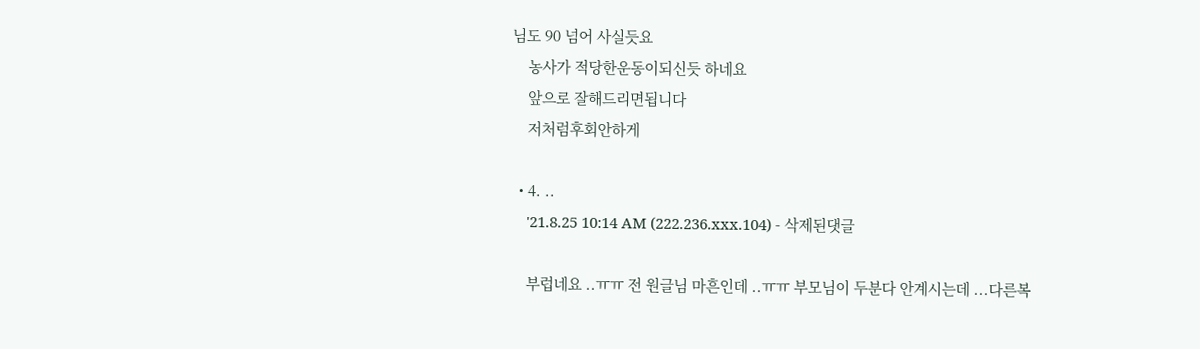님도 90 넘어 사실듯요
    농사가 적당한운동이되신듯 하네요
    앞으로 잘해드리면됩니다
    저처럼후회안하게

  • 4. ..
    '21.8.25 10:14 AM (222.236.xxx.104) - 삭제된댓글

    부럽네요 ..ㅠㅠ 전 원글님 마흔인데 ..ㅠㅠ 부모님이 두분다 안계시는데 ...다른복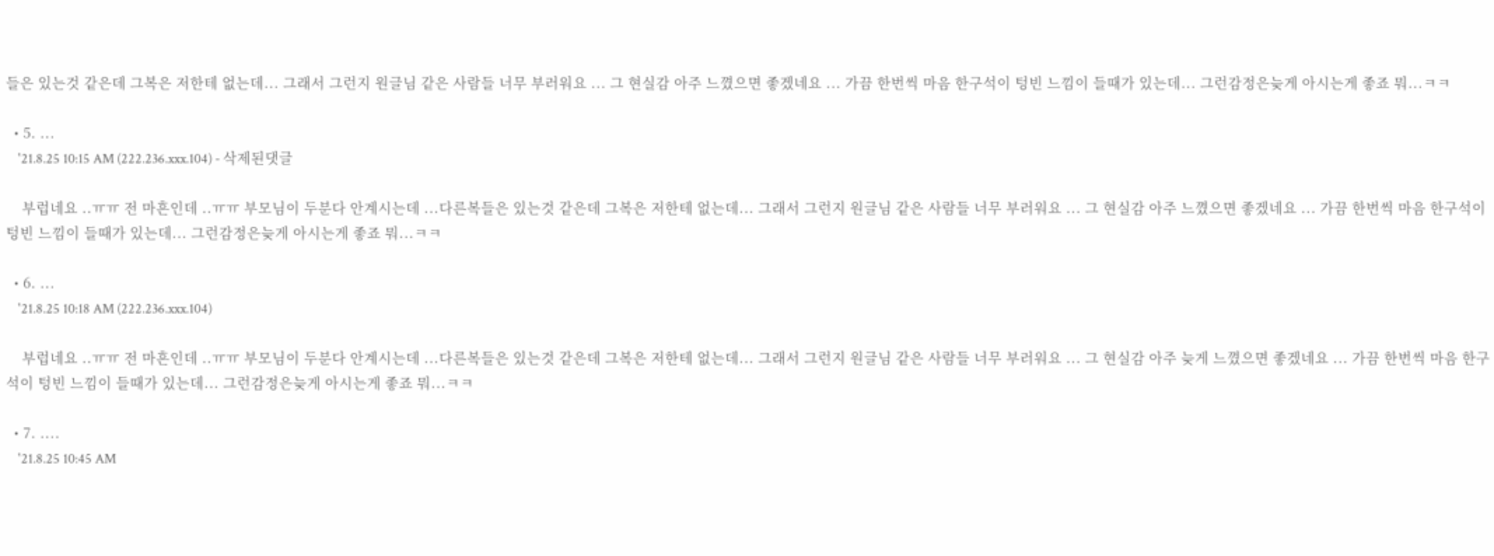들은 있는것 같은데 그복은 저한테 없는데... 그래서 그런지 원글님 같은 사람들 너무 부러워요 ... 그 현실감 아주 느꼈으면 좋겠네요 ... 가끔 한번씩 마음 한구석이 텅빈 느낌이 들때가 있는데... 그런감정은늦게 아시는게 좋죠 뭐...ㅋㅋ

  • 5. ...
    '21.8.25 10:15 AM (222.236.xxx.104) - 삭제된댓글

    부럽네요 ..ㅠㅠ 전 마흔인데 ..ㅠㅠ 부모님이 두분다 안계시는데 ...다른복들은 있는것 같은데 그복은 저한테 없는데... 그래서 그런지 원글님 같은 사람들 너무 부러워요 ... 그 현실감 아주 느꼈으면 좋겠네요 ... 가끔 한번씩 마음 한구석이 텅빈 느낌이 들때가 있는데... 그런감정은늦게 아시는게 좋죠 뭐...ㅋㅋ

  • 6. ...
    '21.8.25 10:18 AM (222.236.xxx.104)

    부럽네요 ..ㅠㅠ 전 마흔인데 ..ㅠㅠ 부모님이 두분다 안계시는데 ...다른복들은 있는것 같은데 그복은 저한테 없는데... 그래서 그런지 원글님 같은 사람들 너무 부러워요 ... 그 현실감 아주 늦게 느꼈으면 좋겠네요 ... 가끔 한번씩 마음 한구석이 텅빈 느낌이 들때가 있는데... 그런감정은늦게 아시는게 좋죠 뭐...ㅋㅋ

  • 7. ....
    '21.8.25 10:45 AM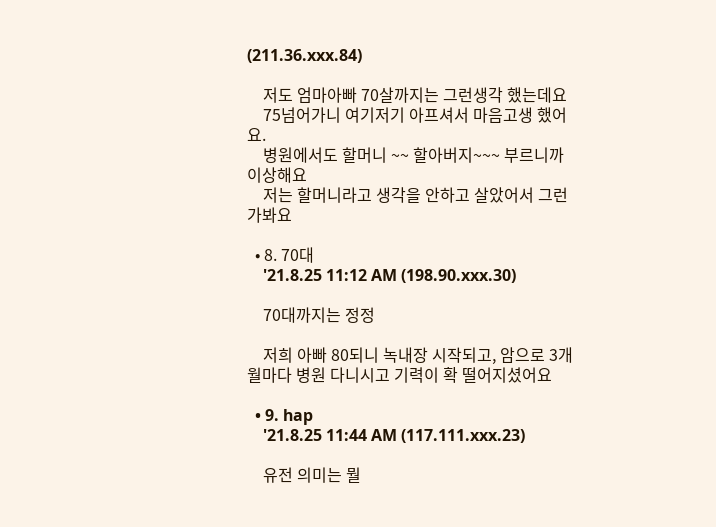(211.36.xxx.84)

    저도 엄마아빠 70살까지는 그런생각 했는데요
    75넘어가니 여기저기 아프셔서 마음고생 했어요.
    병원에서도 할머니 ~~ 할아버지~~~ 부르니까 이상해요
    저는 할머니라고 생각을 안하고 살았어서 그런가봐요

  • 8. 70대
    '21.8.25 11:12 AM (198.90.xxx.30)

    70대까지는 정정

    저희 아빠 80되니 녹내장 시작되고, 암으로 3개월마다 병원 다니시고 기력이 확 떨어지셨어요

  • 9. hap
    '21.8.25 11:44 AM (117.111.xxx.23)

    유전 의미는 뭘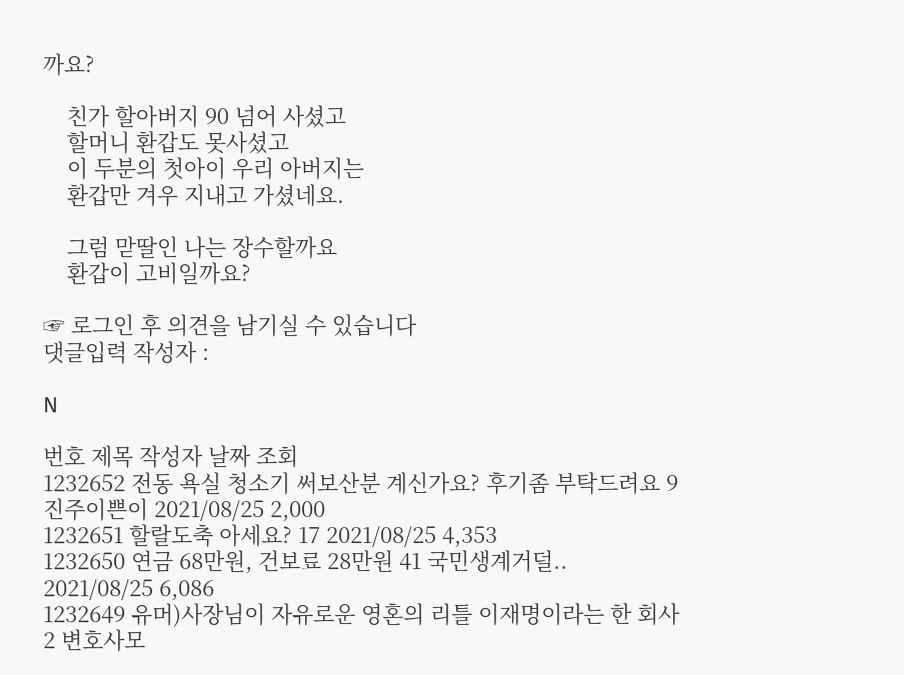까요?

    친가 할아버지 90 넘어 사셨고
    할머니 환갑도 못사셨고
    이 두분의 첫아이 우리 아버지는
    환갑만 겨우 지내고 가셨네요.

    그럼 맏딸인 나는 장수할까요
    환갑이 고비일까요?

☞ 로그인 후 의견을 남기실 수 있습니다
댓글입력 작성자 :

N

번호 제목 작성자 날짜 조회
1232652 전동 욕실 청소기 써보산분 계신가요? 후기좀 부탁드려요 9 진주이쁜이 2021/08/25 2,000
1232651 할랄도축 아세요? 17 2021/08/25 4,353
1232650 연금 68만원, 건보료 28만원 41 국민생계거덜.. 2021/08/25 6,086
1232649 유머)사장님이 자유로운 영혼의 리틀 이재명이라는 한 회사 2 변호사모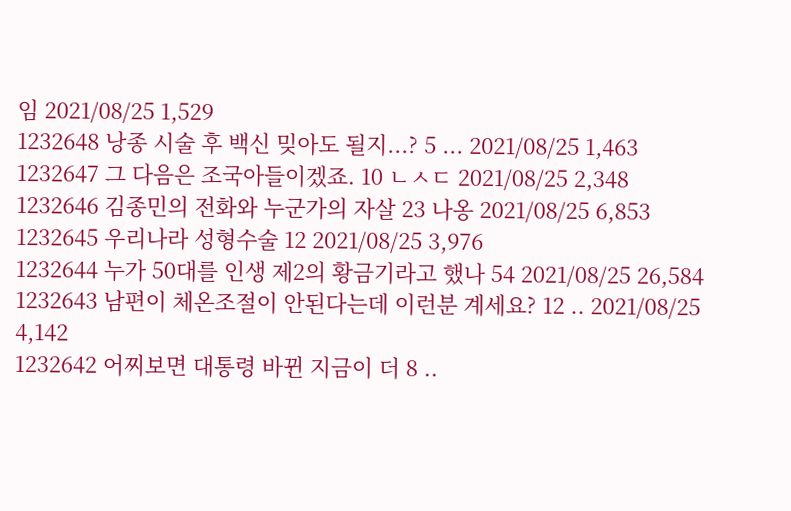임 2021/08/25 1,529
1232648 낭종 시술 후 백신 밎아도 될지...? 5 ... 2021/08/25 1,463
1232647 그 다음은 조국아들이겠죠. 10 ㄴㅅㄷ 2021/08/25 2,348
1232646 김종민의 전화와 누군가의 자살 23 나옹 2021/08/25 6,853
1232645 우리나라 성형수술 12 2021/08/25 3,976
1232644 누가 50대를 인생 제2의 황금기라고 했나 54 2021/08/25 26,584
1232643 남편이 체온조절이 안된다는데 이런분 계세요? 12 .. 2021/08/25 4,142
1232642 어찌보면 대통령 바뀐 지금이 더 8 ..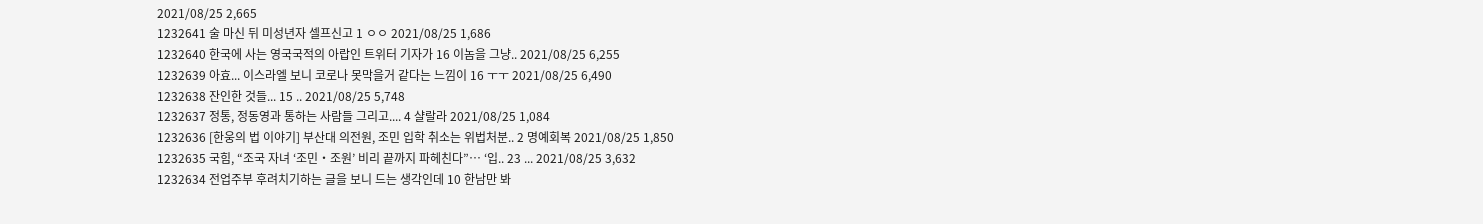2021/08/25 2,665
1232641 술 마신 뒤 미성년자 셀프신고 1 ㅇㅇ 2021/08/25 1,686
1232640 한국에 사는 영국국적의 아랍인 트위터 기자가 16 이놈을 그냥.. 2021/08/25 6,255
1232639 아효... 이스라엘 보니 코로나 못막을거 같다는 느낌이 16 ㅜㅜ 2021/08/25 6,490
1232638 잔인한 것들... 15 .. 2021/08/25 5,748
1232637 정통, 정동영과 통하는 사람들 그리고.... 4 샬랄라 2021/08/25 1,084
1232636 [한웅의 법 이야기] 부산대 의전원, 조민 입학 취소는 위법처분.. 2 명예회복 2021/08/25 1,850
1232635 국힘, “조국 자녀 ‘조민‧조원’ 비리 끝까지 파헤친다”… ‘입.. 23 ... 2021/08/25 3,632
1232634 전업주부 후려치기하는 글을 보니 드는 생각인데 10 한남만 봐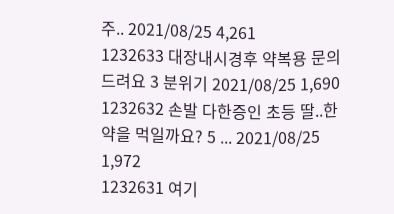주.. 2021/08/25 4,261
1232633 대장내시경후 약복용 문의드려요 3 분위기 2021/08/25 1,690
1232632 손발 다한증인 초등 딸..한약을 먹일까요? 5 ... 2021/08/25 1,972
1232631 여기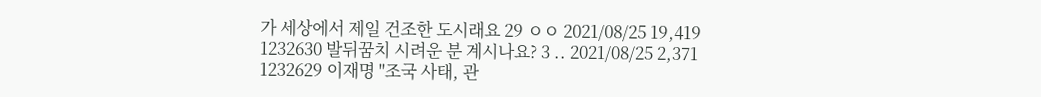가 세상에서 제일 건조한 도시래요 29 ㅇㅇ 2021/08/25 19,419
1232630 발뒤꿈치 시려운 분 계시나요? 3 .. 2021/08/25 2,371
1232629 이재명 "조국 사태, 관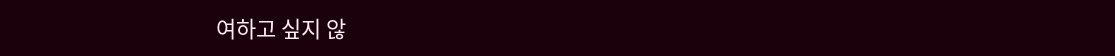여하고 싶지 않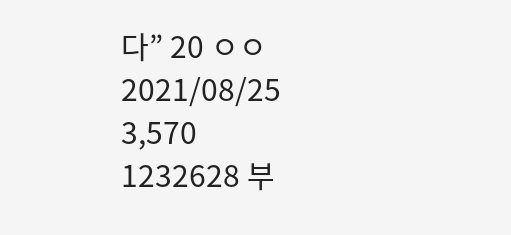다” 20 ㅇㅇ 2021/08/25 3,570
1232628 부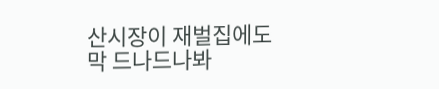산시장이 재벌집에도 막 드나드나봐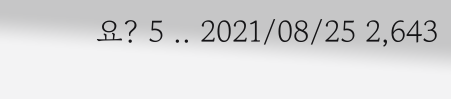요? 5 .. 2021/08/25 2,643